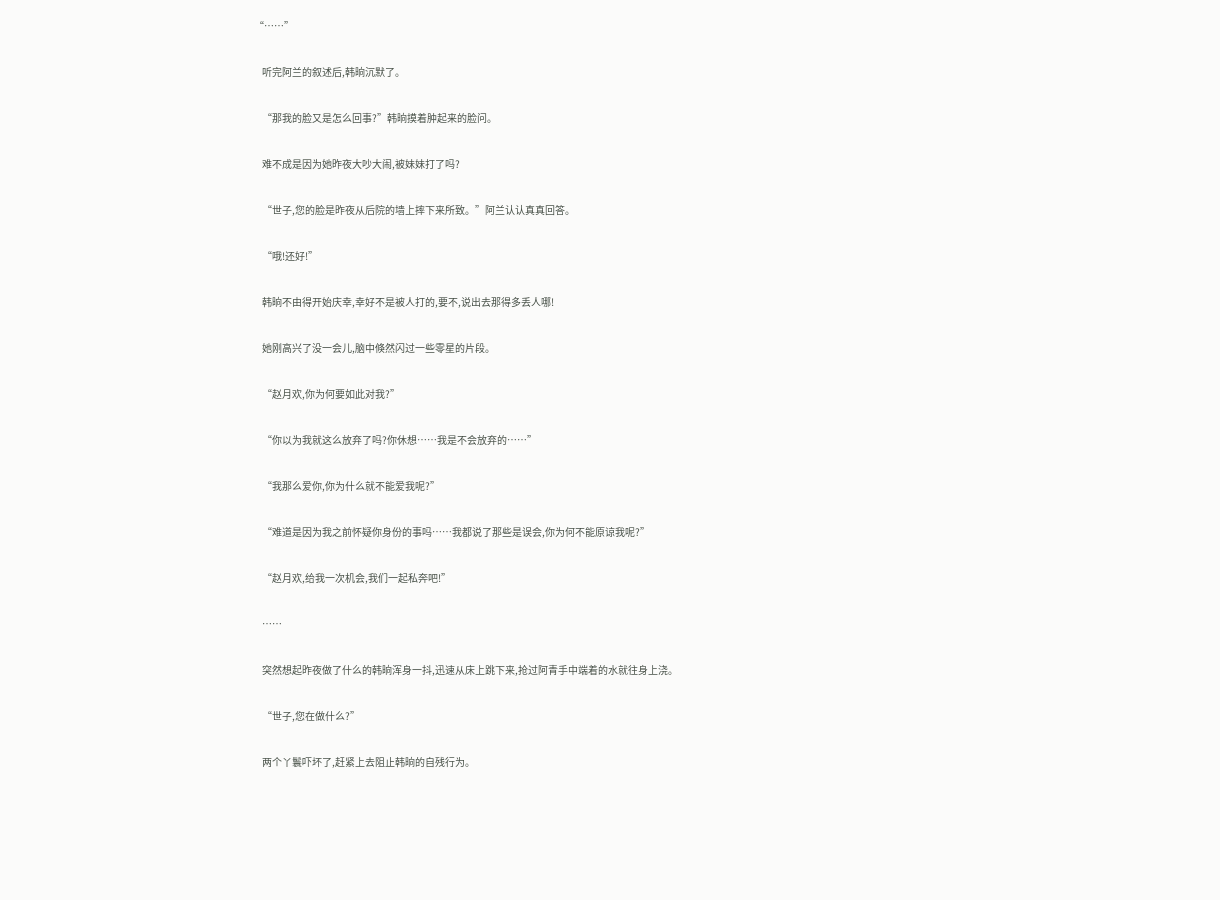“……”

    听完阿兰的叙述后,韩晌沉默了。

    “那我的脸又是怎么回事?”韩晌摸着肿起来的脸问。

    难不成是因为她昨夜大吵大闹,被妹妹打了吗?

    “世子,您的脸是昨夜从后院的墙上摔下来所致。”阿兰认认真真回答。

    “哦!还好!”

    韩晌不由得开始庆幸,幸好不是被人打的,要不,说出去那得多丢人哪!

    她刚高兴了没一会儿,脑中倏然闪过一些零星的片段。

    “赵月欢,你为何要如此对我?”

    “你以为我就这么放弃了吗?你休想……我是不会放弃的……”

    “我那么爱你,你为什么就不能爱我呢?”

    “难道是因为我之前怀疑你身份的事吗……我都说了那些是误会,你为何不能原谅我呢?”

    “赵月欢,给我一次机会,我们一起私奔吧!”

    ……

    突然想起昨夜做了什么的韩晌浑身一抖,迅速从床上跳下来,抢过阿青手中端着的水就往身上浇。

    “世子,您在做什么?”

    两个丫鬟吓坏了,赶紧上去阻止韩晌的自残行为。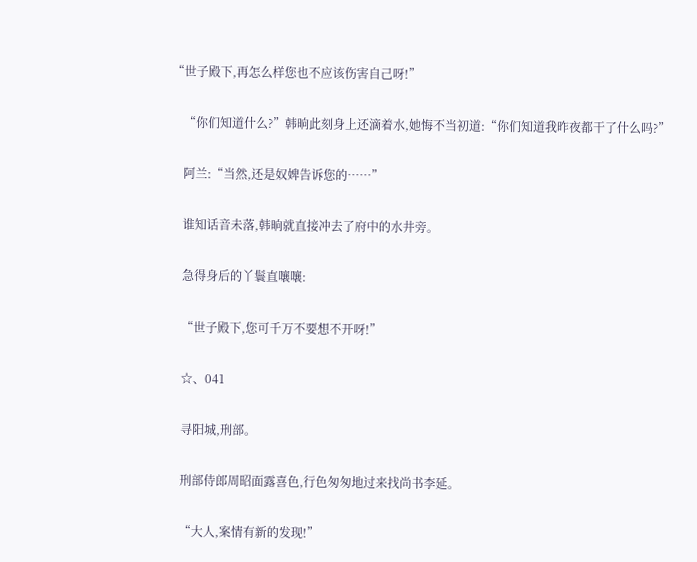“世子殿下,再怎么样您也不应该伤害自己呀!”

    “你们知道什么?”韩晌此刻身上还滴着水,她悔不当初道:“你们知道我昨夜都干了什么吗?”

    阿兰:“当然,还是奴婢告诉您的……”

    谁知话音未落,韩晌就直接冲去了府中的水井旁。

    急得身后的丫鬟直嚷嚷:

    “世子殿下,您可千万不要想不开呀!”

    ☆、041

    寻阳城,刑部。

    刑部侍郎周昭面露喜色,行色匆匆地过来找尚书李延。

    “大人,案情有新的发现!”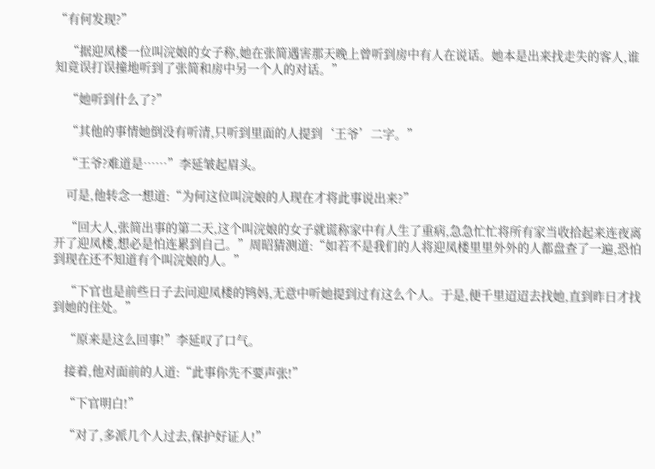“有何发现?”

    “据迎凤楼一位叫浣娘的女子称,她在张简遇害那天晚上曾听到房中有人在说话。她本是出来找走失的客人,谁知竟误打误撞地听到了张简和房中另一个人的对话。”

    “她听到什么了?”

    “其他的事情她倒没有听清,只听到里面的人提到‘王爷’二字。”

    “王爷?难道是……”李延皱起眉头。

    可是,他转念一想道:“为何这位叫浣娘的人现在才将此事说出来?”

    “回大人,张简出事的第二天,这个叫浣娘的女子就谎称家中有人生了重病,急急忙忙将所有家当收拾起来连夜离开了迎凤楼,想必是怕连累到自己。”周昭猜测道:“如若不是我们的人将迎凤楼里里外外的人都盘查了一遍,恐怕到现在还不知道有个叫浣娘的人。”

    “下官也是前些日子去问迎凤楼的鸨妈,无意中听她提到过有这么个人。于是,便千里迢迢去找她,直到昨日才找到她的住处。”

    “原来是这么回事!”李延叹了口气。

    接着,他对面前的人道:“此事你先不要声张!”

    “下官明白!”

    “对了,多派几个人过去,保护好证人!”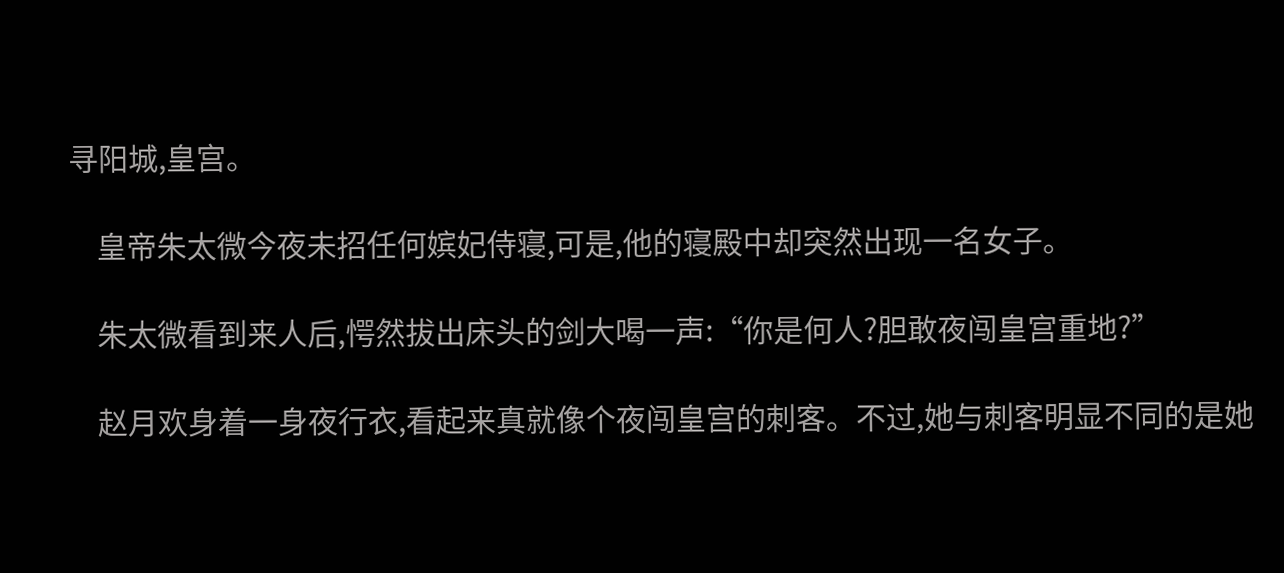寻阳城,皇宫。

    皇帝朱太微今夜未招任何嫔妃侍寝,可是,他的寝殿中却突然出现一名女子。

    朱太微看到来人后,愕然拔出床头的剑大喝一声:“你是何人?胆敢夜闯皇宫重地?”

    赵月欢身着一身夜行衣,看起来真就像个夜闯皇宫的刺客。不过,她与刺客明显不同的是她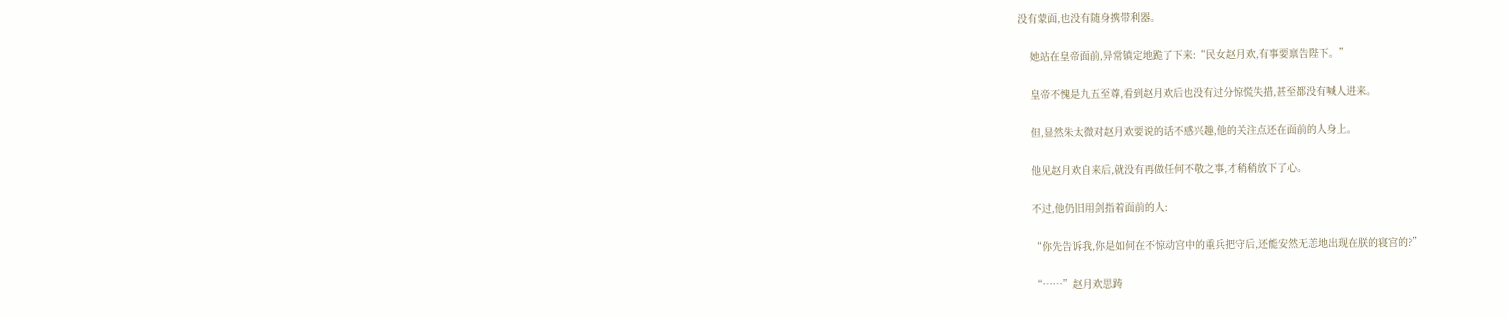没有蒙面,也没有随身携带利器。

    她站在皇帝面前,异常镇定地跪了下来:“民女赵月欢,有事要禀告陛下。”

    皇帝不愧是九五至尊,看到赵月欢后也没有过分惊慌失措,甚至都没有喊人进来。

    但,显然朱太微对赵月欢要说的话不感兴趣,他的关注点还在面前的人身上。

    他见赵月欢自来后,就没有再做任何不敬之事,才稍稍放下了心。

    不过,他仍旧用剑指着面前的人:

    “你先告诉我,你是如何在不惊动宫中的重兵把守后,还能安然无恙地出现在朕的寝宫的?”

    “……”赵月欢思踌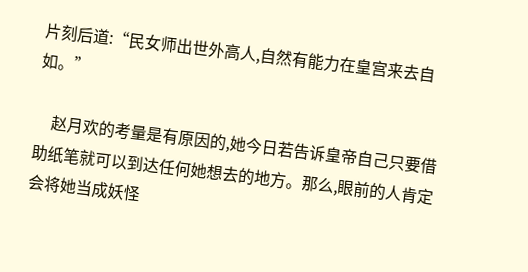片刻后道:“民女师出世外高人,自然有能力在皇宫来去自如。”

    赵月欢的考量是有原因的,她今日若告诉皇帝自己只要借助纸笔就可以到达任何她想去的地方。那么,眼前的人肯定会将她当成妖怪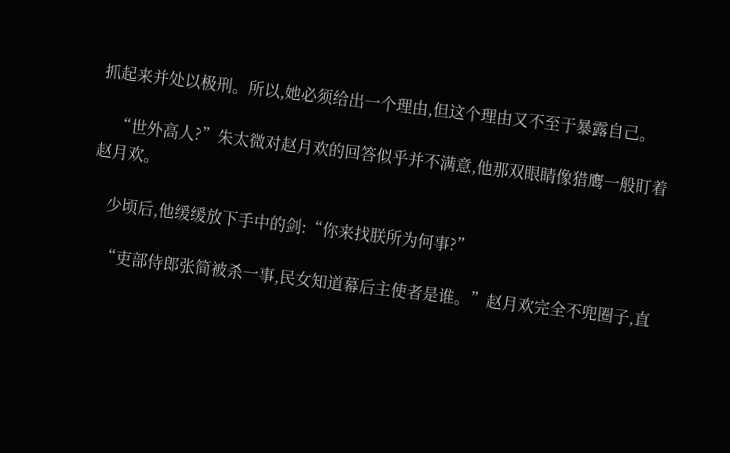抓起来并处以极刑。所以,她必须给出一个理由,但这个理由又不至于暴露自己。

    “世外高人?”朱太微对赵月欢的回答似乎并不满意,他那双眼睛像猎鹰一般盯着赵月欢。

    少顷后,他缓缓放下手中的剑:“你来找朕所为何事?”

    “吏部侍郎张简被杀一事,民女知道幕后主使者是谁。”赵月欢完全不兜圈子,直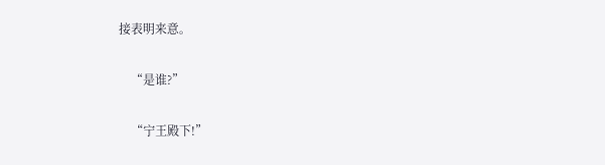接表明来意。

    “是谁?”

    “宁王殿下!”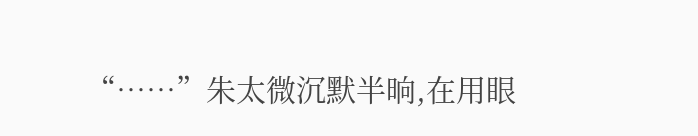“……”朱太微沉默半晌,在用眼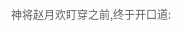神将赵月欢盯穿之前,终于开口道: